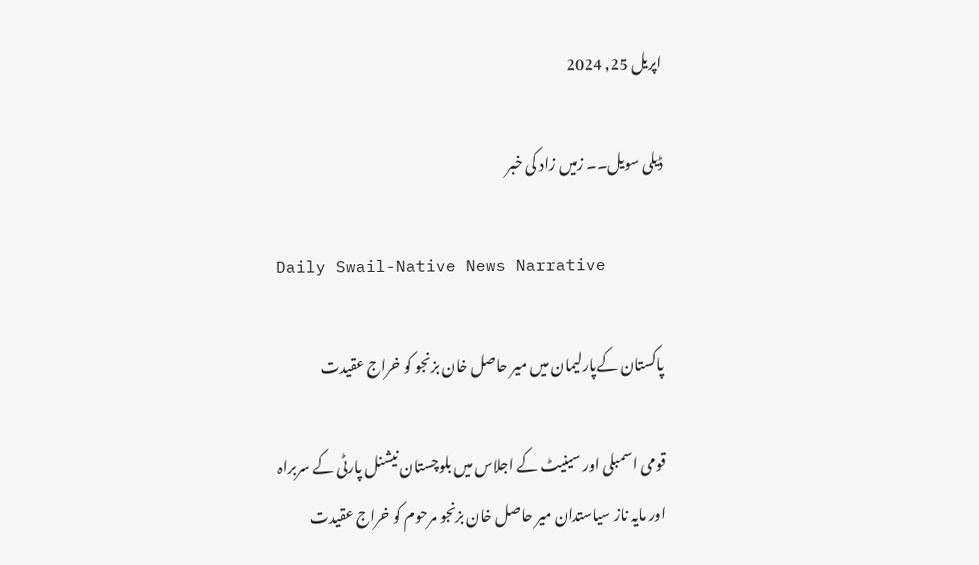اپریل 25, 2024

ڈیلی سویل۔۔ زمیں زاد کی خبر

Daily Swail-Native News Narrative

پاکستان کےپارلیمان میں میر حاصل خان بزنجو کو خراج عقیدت

قومی اسمبلی اور سینیٹ کے اجلاس میں بلوچستان نیشنل پارٹی کے سربراہ اور مایہ ناز سیاستدان میر حاصل خان بزنجو مرحوم کو خراج عقیدت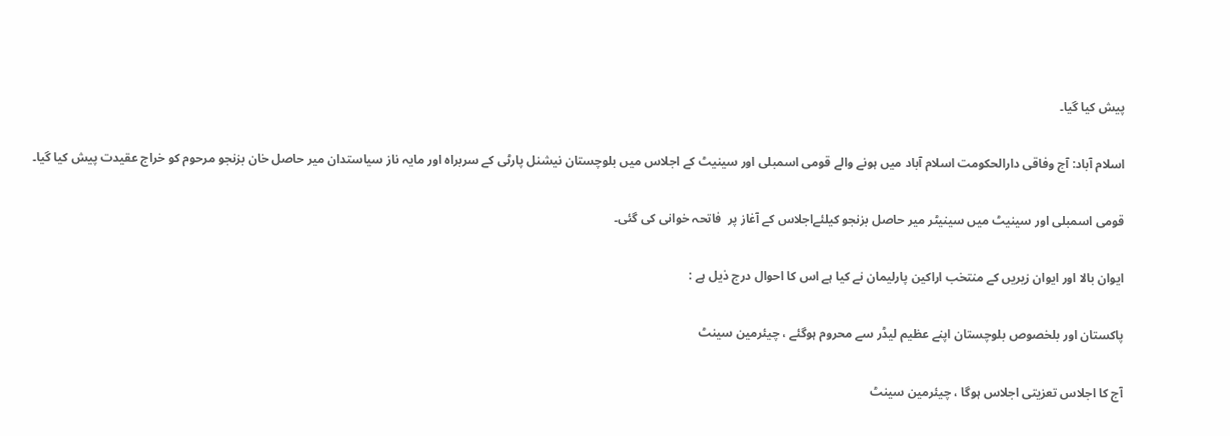پیش کیا گیا۔

اسلام آباد: آج وفاقی دارالحکومت اسلام آباد میں ہونے والے قومی اسمبلی اور سینیٹ کے اجلاس میں بلوچستان نیشنل پارٹی کے سربراہ اور مایہ ناز سیاستدان میر حاصل خان بزنجو مرحوم کو خراج عقیدت پیش کیا گیا۔

قومی اسمبلی اور سینیٹ میں سینیٹر میر حاصل بزنجو کیلئےاجلاس کے آغاز پر  فاتحہ خوانی کی گئی۔

ایوان بالا اور ایوان زیریں کے منتخب اراکین پارلیمان نے کیا ہے اس کا احوال درج ذیل ہے :

پاکستان اور بلخصوص بلوچستان اپنے عظیم لیڈر سے محروم ہوگئے ، چیئرمین سینٹ

آج کا اجلاس تعزیتی اجلاس ہوگا ، چیئرمین سینٹ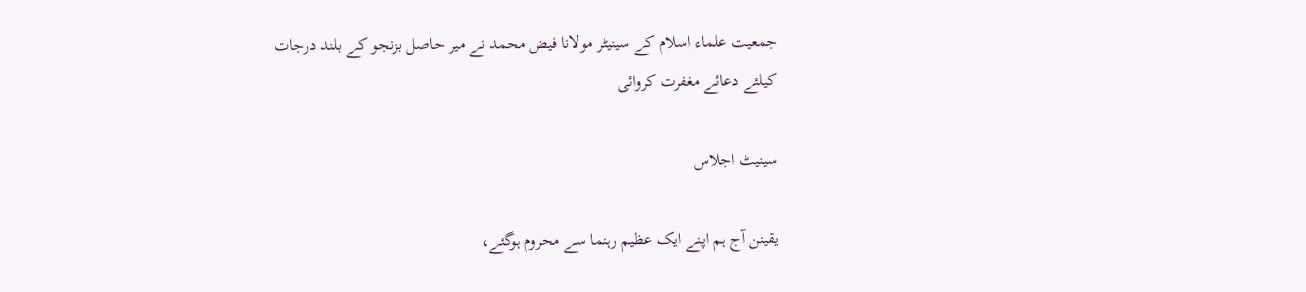جمعیت علماء اسلام کے سینیٹر مولانا فیض محمد نے میر حاصل بزنجو کے بلند درجات کیلئے دعائے مغفرت کروائی

سینیٹ اجلاس

یقینن آج ہم اپنے ایک عظیم رہنما سے محروم ہوگئے،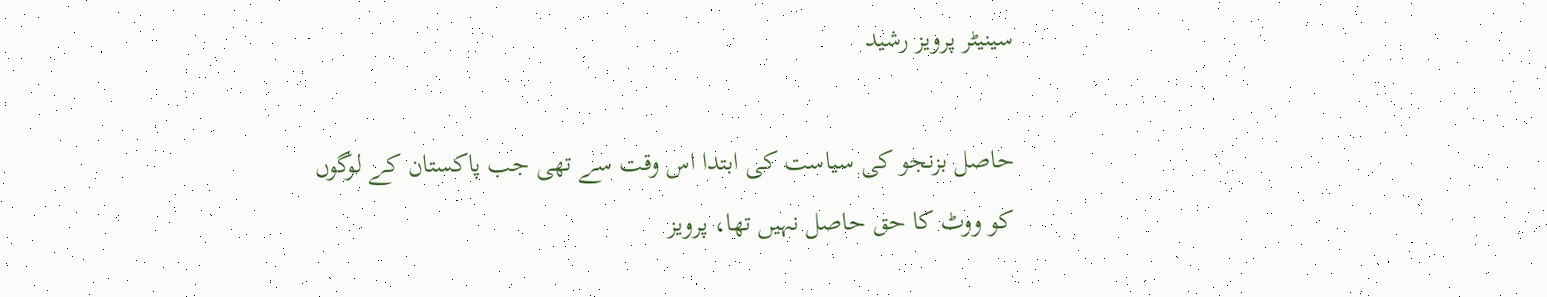سینیٹر پرویز رشید

حاصل بزنجو کی سیاست کی ابتدا اس وقت سے تھی جب پاکستان کے لوگوں کو ووٹ کا حق حاصل نہیں تھا، پرویز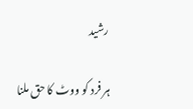رشید

ہر فرد کو ووٹ کا حق ملنا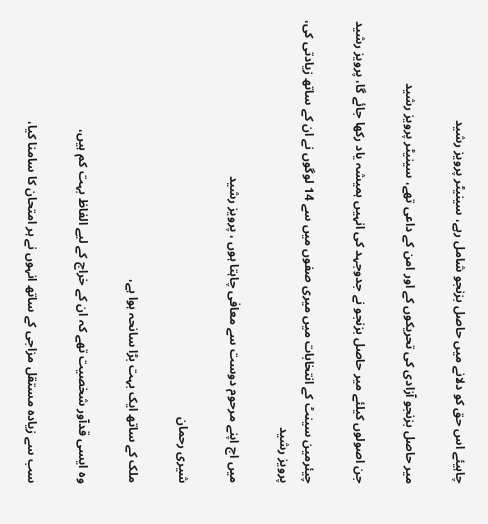چاہیئے اس حق کو دلانے میں حاصل بزنجو شامل رہے، سینیٹر پرویز رشید

میر حاصل بزنجو آزادی کی تحریکوں کے اور امن کے داعی تھے، سینیٹر پرویز رشید

جن اصولوں کیلئے میر حاصل بزنجو نے جدوجہد کی انہیں ہمیشہ یاد رکھا جائے گا، پرویز رشید

چیئرمین سینٹ کے انتخابات میں میری صفوں میں سے 14 لوگوں نے ان کے ساتھ زیادتی کی، پرویز رشید

میں اج اپنے مرحوم دوست سے معافی چاہتا ہوں ، پرویز رشید

شیری رحمان

ملک کے ساتھ ایک بہت بڑا سانحہ ہوا ہے،

وہ ایسی قدآور شخصیت تھے کہ ان کے خراج کے لیے الفاظ بہت کم ہیں،

سب سے زیادہ مستقل مزاجی کے ساتھ انہوں نے ہر امتحان کا سامنا کیا،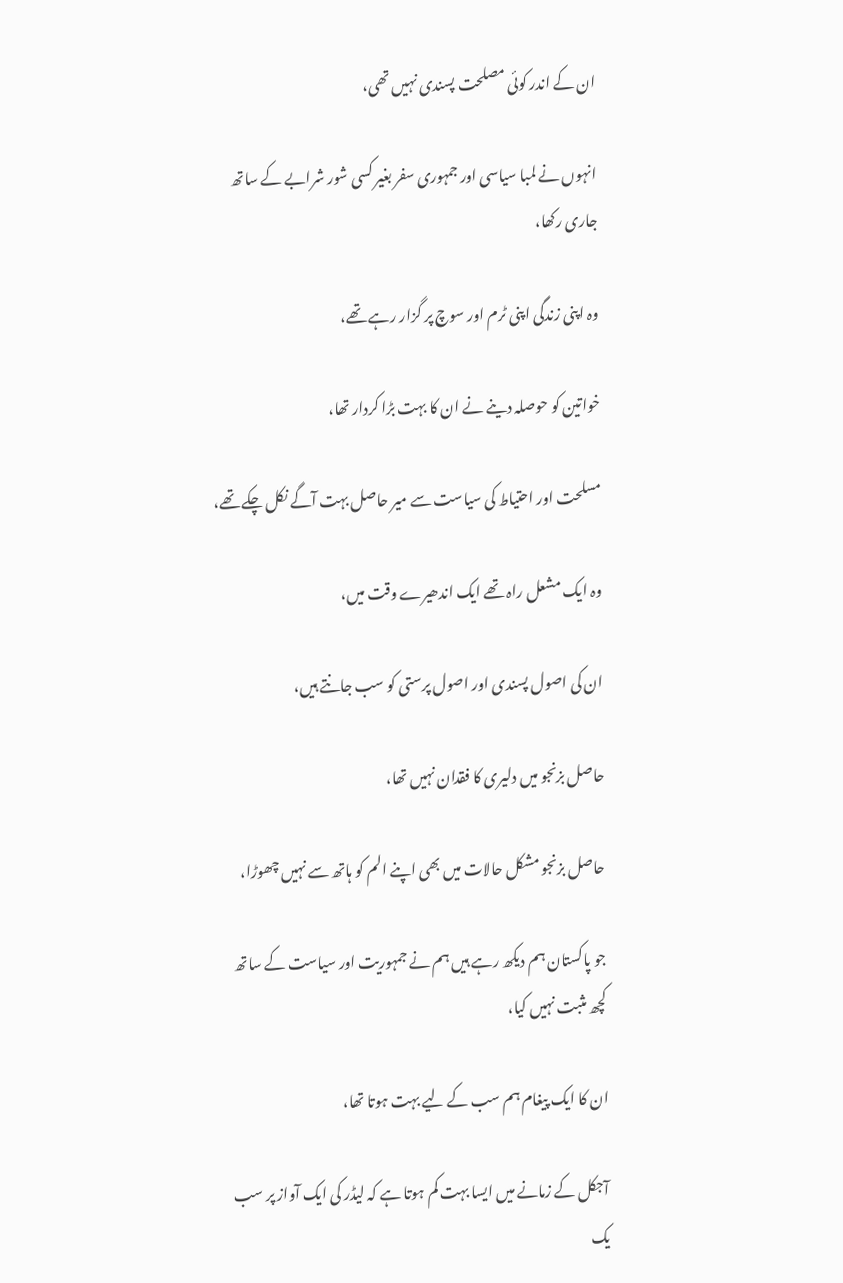ان کے اندر کوئی مصلحت پسندی نہیں تھی،

انہوں نے لمبا سیاسی اور جمہوری سفر بغیر کسی شور شرابے کے ساتھ جاری رکھا،

وہ اپنی زندگی اپنی ٹرم اور سوچ پر گزار رہے تھے،

خواتین کو حوصلہ دینے نے ان کا بہت بڑا کردار تھا،

مسلحت اور احتیاط کی سیاست سے میر حاصل بہت آگے نکل چکے تھے،

وہ ایک مشعل راہ تھے ایک اندھیرے وقت میں،

ان کی اصول پسندی اور اصول پرستی کو سب جانتے ہیں،

حاصل بزنجو میں دلیری کا فقدان نہیں تھا،

حاصل بزنجو مشکل حالات میں بھی اپنے الم کو ہاتھ سے نہیں چھوڑا،

جو پاکستان ہم دیکھ رہے ہیں ہم نے جمہوریت اور سیاست کے ساتھ کچھ مثبت نہیں کیا،

ان کا ایک پیغام ہم سب کے لیے بہت ہوتا تھا،

آجکل کے زمانے میں ایسا بہت کم ہوتا ہے کہ لیڈر کی ایک آواز پر سب یک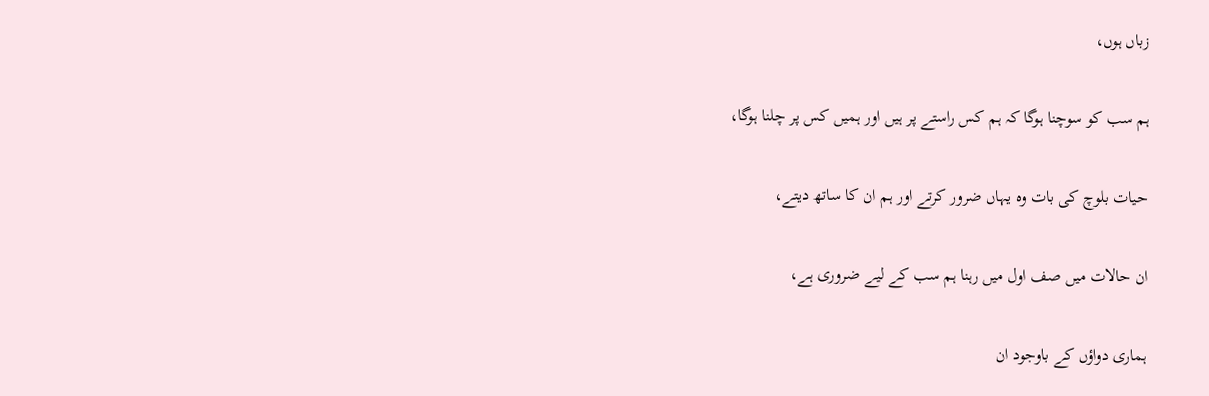زباں ہوں،

ہم سب کو سوچنا ہوگا کہ ہم کس راستے پر ہیں اور ہمیں کس پر چلنا ہوگا،

حیات بلوچ کی بات وہ یہاں ضرور کرتے اور ہم ان کا ساتھ دیتے،

ان حالات میں صف اول میں رہنا ہم سب کے لیے ضروری ہے،

ہماری دواؤں کے باوجود ان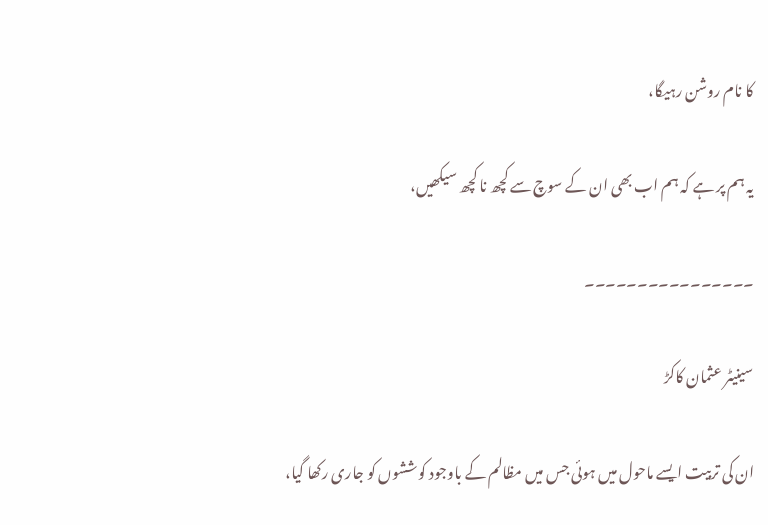کا نام روشن رہیگا،

یہ ہم پر ہے کہ ہم اب بھی ان کے سوچ سے کچھ نا کچھ سیکھیں،

۔۔۔۔۔۔۔۔۔۔۔۔۔۔۔۔

سینیٹر عثمان کاکڑ

ان کی تربیت ایسے ماحول میں ہوئی جس میں مظالم کے باوجود کوششوں کو جاری رکھا گیا،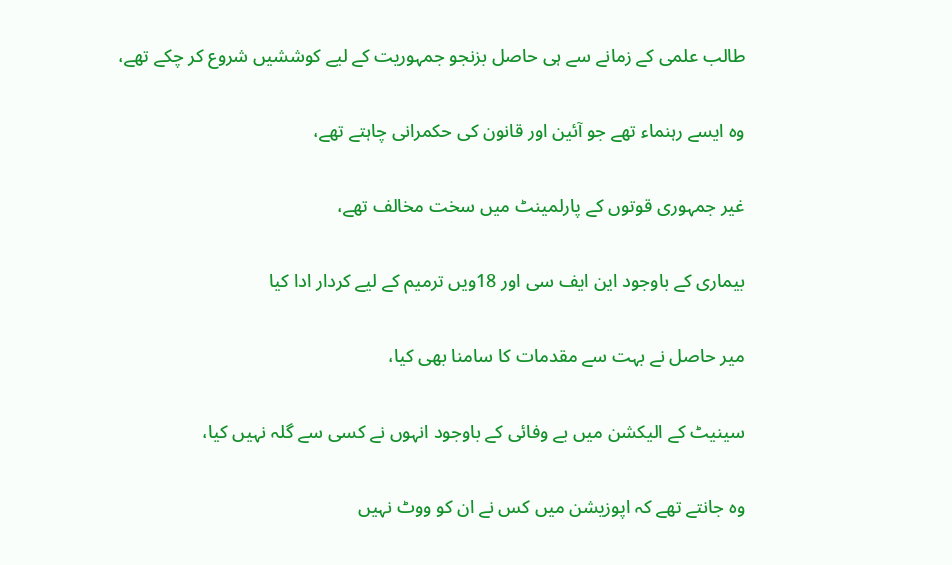طالب علمی کے زمانے سے ہی حاصل بزنجو جمہوریت کے لیے کوششیں شروع کر چکے تھے،

وہ ایسے رہنماء تھے جو آئین اور قانون کی حکمرانی چاہتے تھے،

غیر جمہوری قوتوں کے پارلمینٹ میں سخت مخالف تھے،

بیماری کے باوجود این ایف سی اور 18ویں ترمیم کے لیے کردار ادا کیا

میر حاصل نے بہت سے مقدمات کا سامنا بھی کیا،

سینیٹ کے الیکشن میں بے وفائی کے باوجود انہوں نے کسی سے گلہ نہیں کیا،

وہ جانتے تھے کہ اپوزیشن میں کس نے ان کو ووٹ نہیں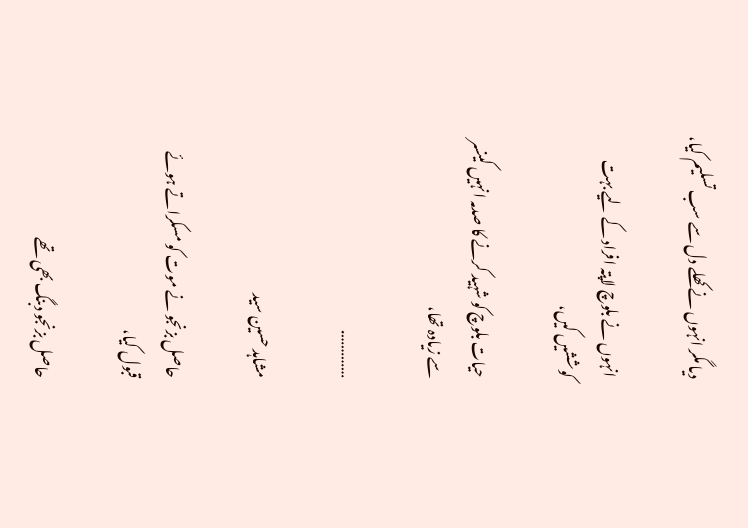دیا مگر انہوں نے کھلے دل سے سب تسلیم کیا،

انہوں نے بلوچ لاپتہ افراد کے لیے بہت کوششیں کیں،

حیات بلوچ کو شہید کرنے کا صدمہ انہیں کینسر سے زیادہ تھا،

………….

مشاہد حسین سید

حاصل بزنجو نے موت کو مسکراتے ہوئے قبول کیا،

حاصل بزنجو دبنگ بھی تھے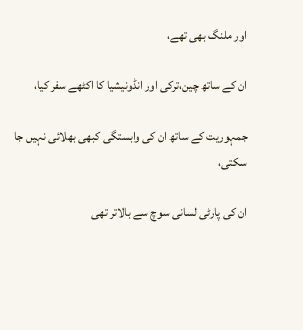اور ملنگ بھی تھے،

ان کے ساتھ چین،ترکی اور انڈونیشیا کا اکٹھے سفر کیا،

جمہوریت کے ساتھ ان کی وابستگی کبھی بھلائی نہیں جا سکتی،

ان کی پارٹی لسانی سوچ سے بالاتر تھی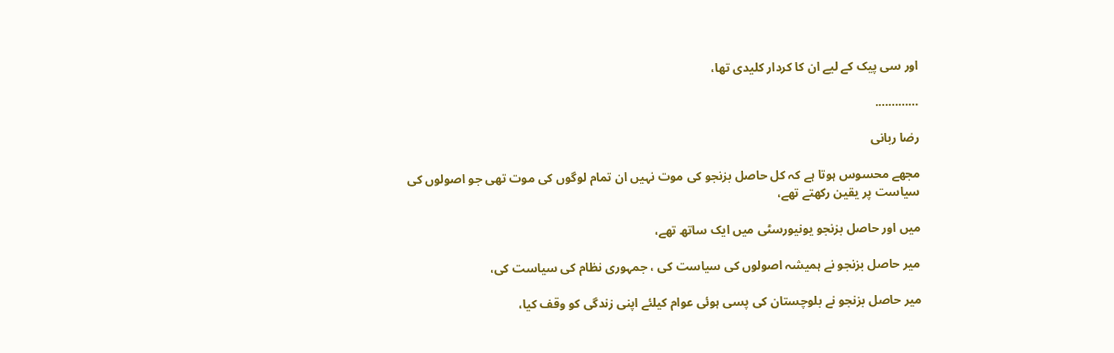اور سی پیک کے لیے ان کا کردار کلیدی تھا،

………….

رضا ربانی

مجھے محسوس ہوتا ہے کہ کل حاصل بزنجو کی موت نہیں ان تمام لوگوں کی موت تھی جو اصولوں کی سیاست پر یقین رکھتے تھے،

میں اور حاصل بزنجو یونیورسٹی میں ایک ساتھ تھے،

میر حاصل بزنجو نے ہمیشہ اصولوں کی سیاست کی ، جمہوری نظام کی سیاست کی،

میر حاصل بزنجو نے بلوچستان کی پسی ہوئی عوام کیلئے اپنی زندگی کو وقف کیا،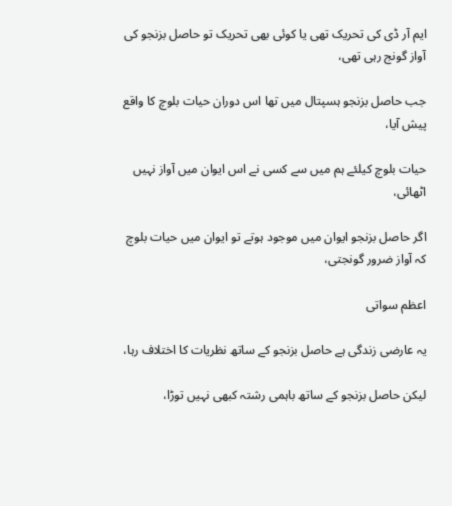ایم آر ڈی کی تحریک تھی یا کوئی بھی تحریک تو حاصل بزنجو کی آواز گونج رہی تھی،

جب حاصل بزنجو ہسپتال میں تھا اس دوران حیات بلوچ کا واقع پیش آیا،

حیات بلوچ کیلئے ہم میں سے کسی نے اس ایوان میں آواز نہیں اٹھائی،

اگر حاصل بزنجو ایوان میں موجود ہوتے تو ایوان میں حیات بلوچ کہ آواز ضرور گونجتی،

اعظم سواتی

یہ عارضی زندگی ہے حاصل بزنجو کے ساتھ نظریات کا اختلاف رہا،

لیکن حاصل بزنجو کے ساتھ باہمی رشتہ کبھی نہیں توڑا،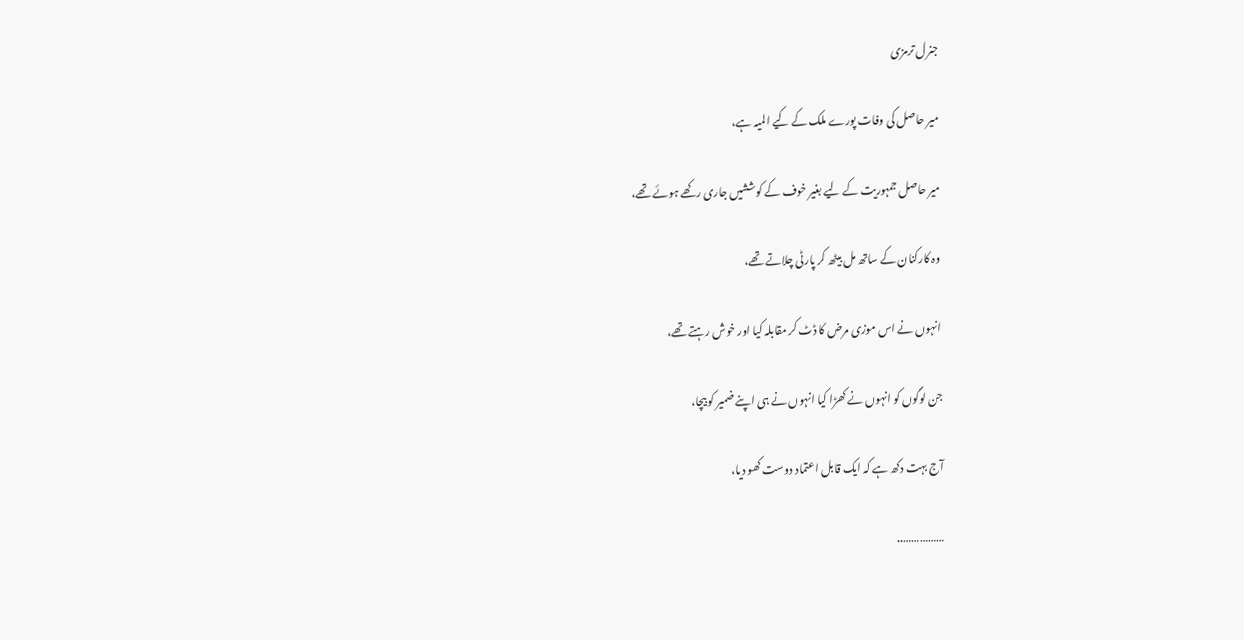جنرل ترمزی

میر حاصل کی وفات پورے ملک کے کیے المیہ ہے،

میر حاصل جمہوریت کے لیے بغیر خوف کے کوششیں جاری رکھے ہوئے تھے،

وہ کارکنان کے ساتھ مل بیٹھ کر پارٹی چلاتے تھے،

انہوں نے اس موزی مرض کا ڈٹ کر مقابلہ کیا اور خوش رہتے تھے،

جن لوگوں کو انہوں نے کھڑا کیا انہوں نے ہی اپنے ضمیر کو بیچا،

آج بہت دکھ ہے کہ ایک قابل اعتماد دوست کھو دیا،

……………..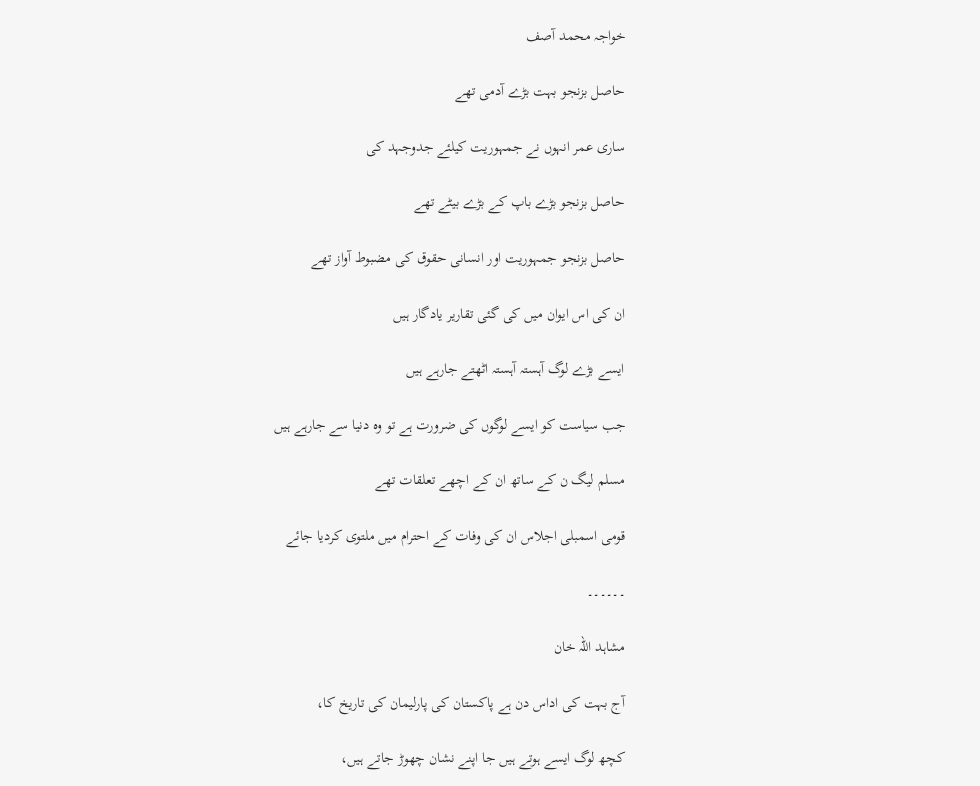خواجہ محمد آصف

حاصل بزنجو بہت بڑے آدمی تھے

ساری عمر انہوں نے جمہوریت کیلئے جدوجہد کی

حاصل بزنجو بڑے باپ کے بڑے بیٹے تھے

حاصل بزنجو جمہوریت اور انسانی حقوق کی مضبوط آواز تھے

ان کی اس ایوان میں کی گئی تقاریر یادگار ہیں

ایسے بڑے لوگ آہستہ آہستہ اٹھتے جارہے ہیں

جب سیاست کو ایسے لوگوں کی ضرورت ہے تو وہ دنیا سے جارہے ہیں

مسلم لیگ ن کے ساتھ ان کے اچھے تعلقات تھے

قومی اسمبلی اجلاس ان کی وفات کے احترام میں ملتوی کردیا جائے

۔۔۔۔۔۔

مشاہد اللہ خان

آج بہت کی اداس دن ہے پاکستان کی پارلیمان کی تاریخ کا،

کچھ لوگ ایسے ہوتے ہیں جا اپنے نشان چھوڑ جاتے ہیں،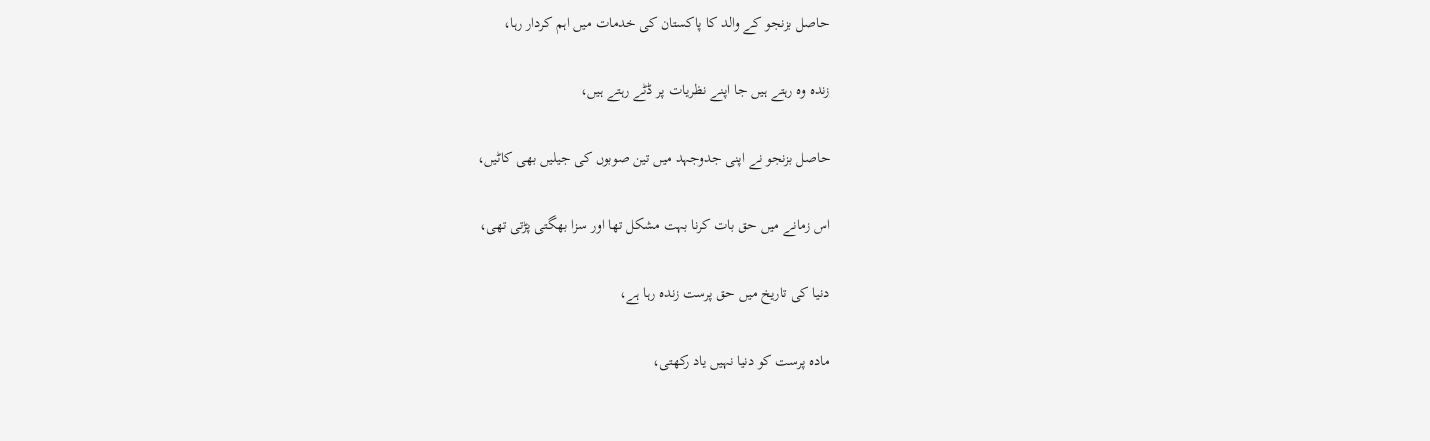حاصل بزنجو کے والد کا پاکستان کی خدمات میں اہم کردار رہا،

زندہ وہ رہتے ہیں جا اپنے نظریات پر ڈٹے رہتے ہیں،

حاصل بزنجو نے اپنی جدوجہد میں تین صوبوں کی جیلیں بھی کاٹیں،

اس زمانے میں حق بات کرنا بہت مشکل تھا اور سزا بھگتی پڑتی تھی،

دنیا کی تاریخ میں حق پرست زندہ رہا ہے،

مادہ پرست کو دنیا نہیں یاد رکھتی،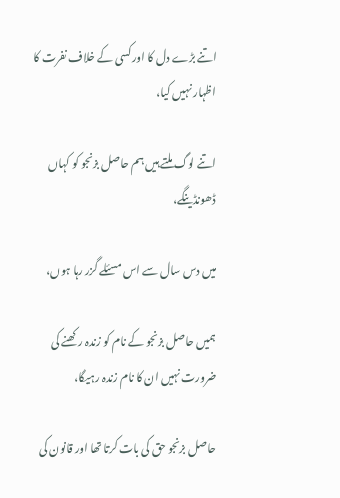اتنے بڑے دل کا اور کسی کے خلاف نفرت کا اظہار نہیں کیا،

اتنے لوگ ملتے ہیں ہم حاصل بزنجو کو کہاں ڈھونڈینگے،

میں دس سال سے اس مسئلے گزر رہا ہوں،

ہمیں حاصل بزنجو کے نام کو زندہ رکھنے کی ضرورت نہیں ان کا نام زندہ رہیگا،

حاصل بزنجو حق کی بات کرتا تھا اور قانون کی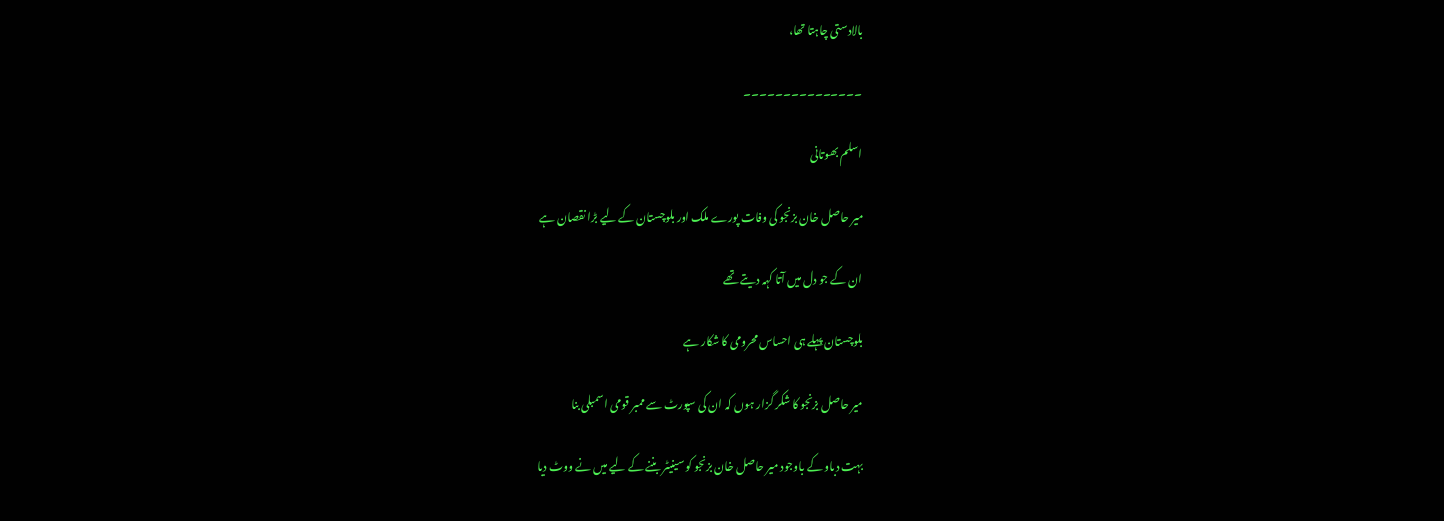بالادستی چاہتا تھا،

۔۔۔۔۔۔۔۔۔۔۔۔۔۔۔

اسلم بھوتانی

میر حاصل خان بزنجو کی وفات پورے ملک اور بلوچستان کے لیے بڑا نقصان ہے

ان کے جو دل میں آتا کہہ دیتے تھے

بلوچستان پہلے ہی احساس محرومی کا شکار ہے

میر حاصل بزنجو کا شکر گزار ہوں کہ ان کی سپورٹ سے ممبر قومی اسمبلی بنا

بہت دباو کے باوجود میر حاصل خان بزنجو کو سینیٹر بننے کے لیے میں نے ووٹ دیا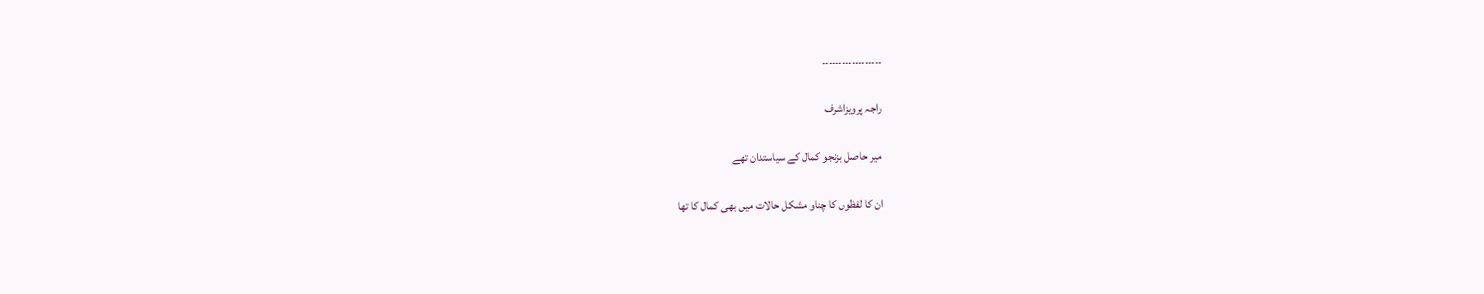۔۔۔۔۔۔۔۔۔۔۔۔۔۔۔۔۔۔

راجہ پرویزاشرف

میر حاصل بزنجو کمال کے سیاستدان تھے

ان کا لفظوں کا چناو مشکل حالات میں بھی کمال کا تھا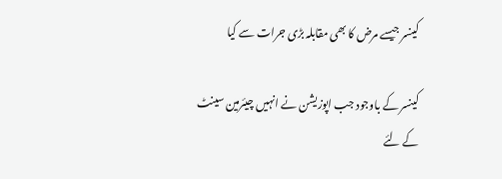کینسر جیسے مرض کا بھی مقابلہ بڑی جرات سے کیا

کینسر کے باوجود جب اپوزیشن نے انہیں چیئرمین سینٹ کے لئے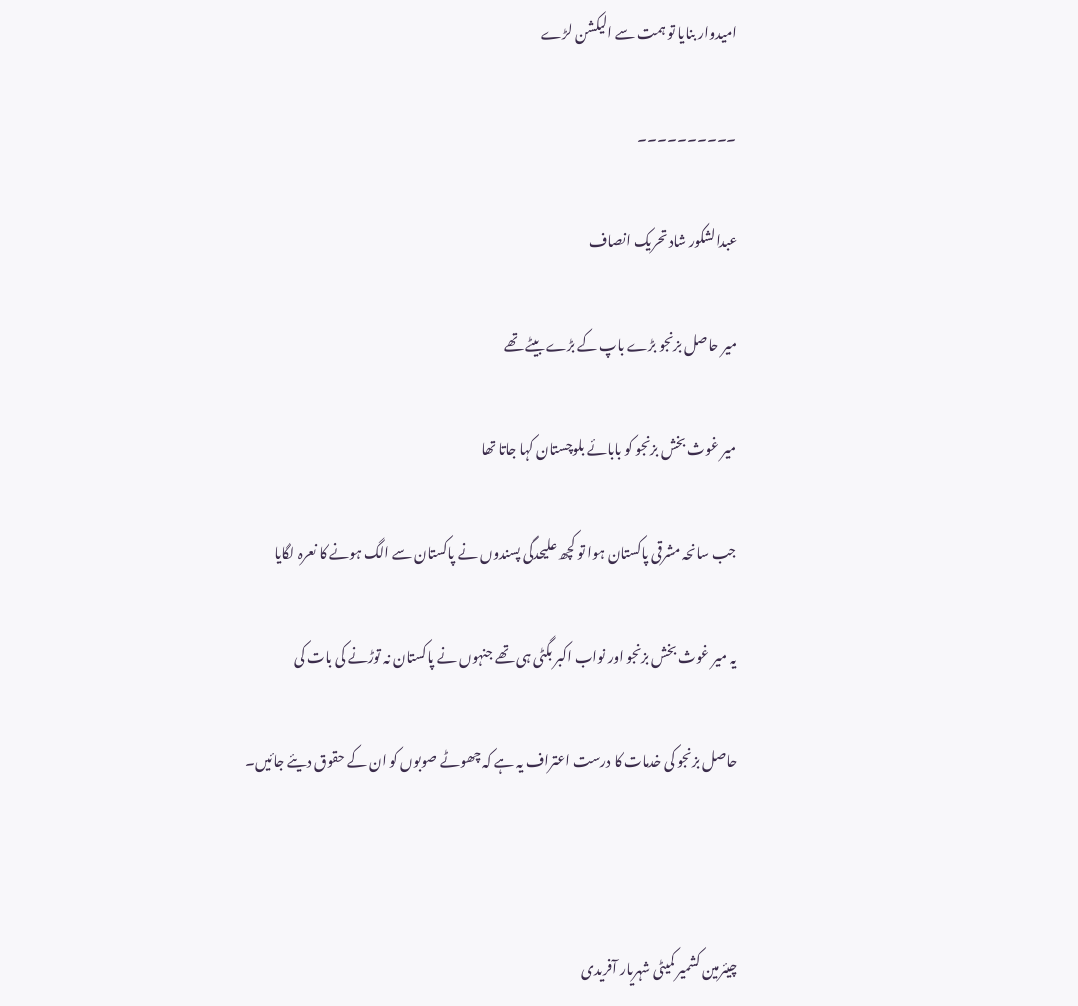امیدوار بنایا تو ہمت سے الیکشن لڑے

۔۔۔۔۔۔۔۔۔۔

عبدالشکور شاد تحریک انصاف

میر حاصل بزنجو بڑے باپ کے بڑے بیٹے تھے

میر غوث بخش بزنجو کو بابائے بلوچستان کہا جاتا تھا

جب سانحہ مشرقی پاکستان ہوا تو کچھ علیحدگی پسندوں نے پاکستان سے الگ ہونے کا نعرہ لگایا

یہ میر غوث بخش بزنجو اور نواب اکبر بگٹی ہی تھے جنہوں نے پاکستان نہ توڑنے کی بات کی

حاصل بزنجو کی خدمات کا درست اعتراف یہ ہے کہ چھوٹے صوبوں کو ان کے حقوق دیئے جائیں۔



چیئرمین کشمیر کمیٹی شہریار آفریدی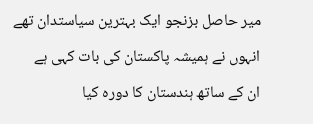میر حاصل بزنجو ایک بہترین سیاستدان تھے

انہوں نے ہمیشہ پاکستان کی بات کہی ہے

ان کے ساتھ ہندستان کا دورہ کیا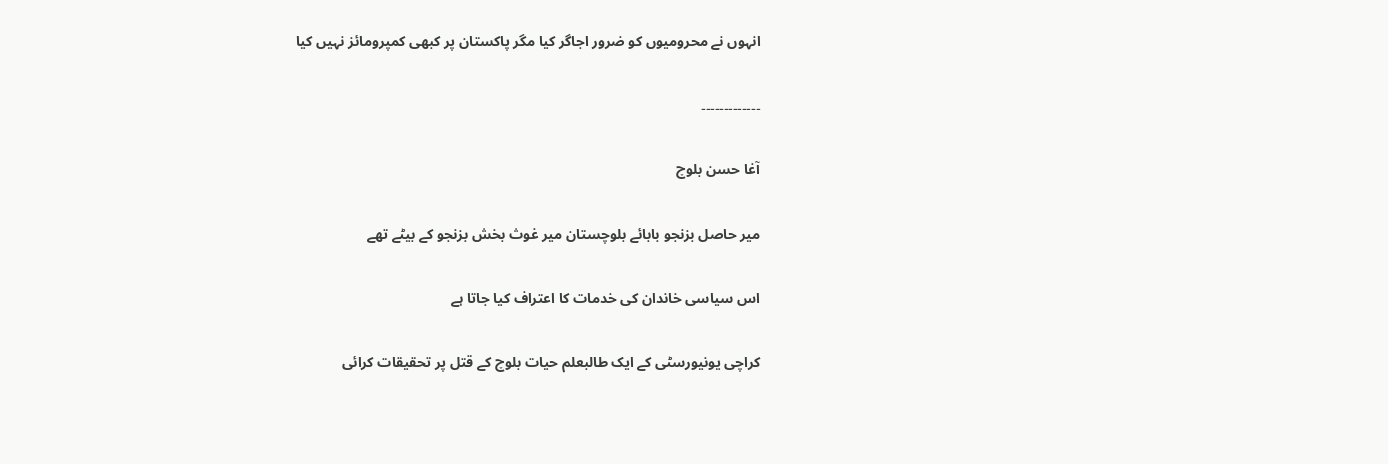انہوں نے محرومیوں کو ضرور اجاگر کیا مگر پاکستان پر کبھی کمپرومائز نہیں کیا

۔۔۔۔۔۔۔۔۔۔۔۔۔

آغا حسن بلوچ

میر حاصل بزنجو بابائے بلوچستان میر غوث بخش بزنجو کے بیٹے تھے

اس سیاسی خاندان کی خدمات کا اعتراف کیا جاتا ہے

کراچی یونیورسٹی کے ایک طالبعلم حیات بلوچ کے قتل پر تحقیقات کرائی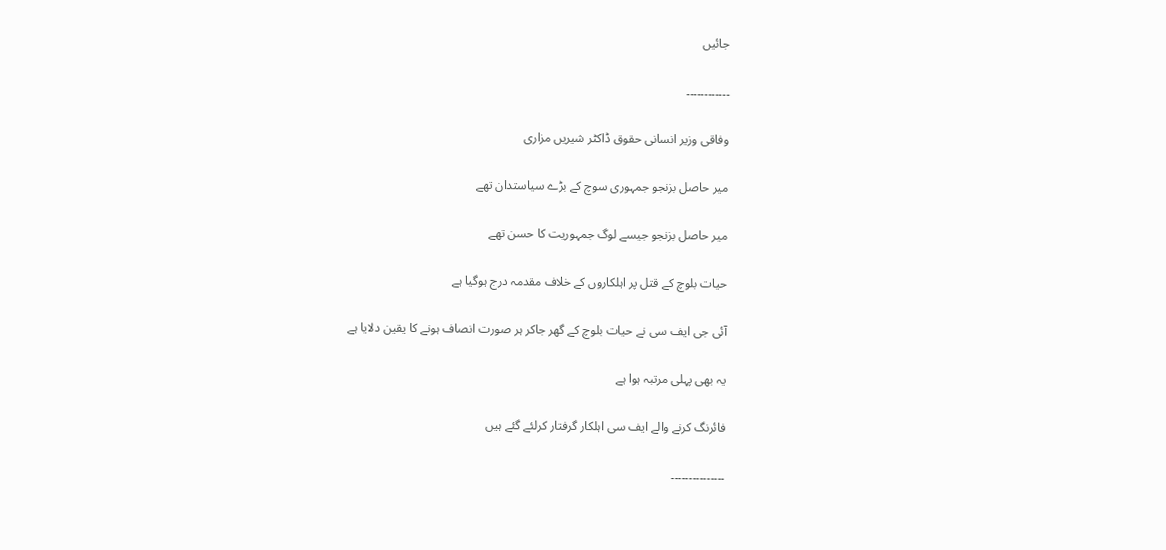جائیں

۔۔۔۔۔۔۔۔۔۔۔۔

وفاقی وزیر انسانی حقوق ڈاکٹر شیریں مزاری

میر حاصل بزنجو جمہوری سوچ کے بڑے سیاستدان تھے

میر حاصل بزنجو جیسے لوگ جمہوریت کا حسن تھے

حیات بلوچ کے قتل پر اہلکاروں کے خلاف مقدمہ درج ہوگیا ہے

آئی جی ایف سی نے حیات بلوچ کے گھر جاکر ہر صورت انصاف ہونے کا یقین دلایا ہے

یہ بھی پہلی مرتبہ ہوا ہے

فائرنگ کرنے والے ایف سی اہلکار گرفتار کرلئے گئے ہیں

۔۔۔۔۔۔۔۔۔۔۔۔۔۔۔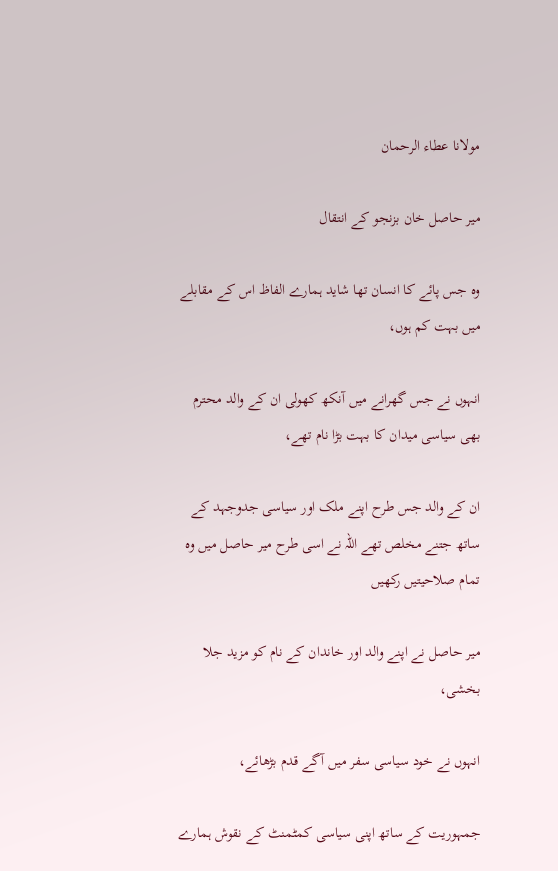مولانا عطاء الرحمان

میر حاصل خان بزنجو کے انتقال

وہ جس پائے کا انسان تھا شاید ہمارے الفاظ اس کے مقابلے میں بہت کم ہوں،

انہوں نے جس گھرانے میں آنکھ کھولی ان کے والد محترم بھی سیاسی میدان کا بہت بڑا نام تھے،

ان کے والد جس طرح اپنے ملک اور سیاسی جدوجہد کے ساتھ جتنے مخلص تھے اللہ نے اسی طرح میر حاصل میں وہ تمام صلاحیتیں رکھیں

میر حاصل نے اپنے والد اور خاندان کے نام کو مزید جلا بخشی،

انہوں نے خود سیاسی سفر میں آگے قدم بڑھائے،

جمہوریت کے ساتھ اپنی سیاسی کمٹمنٹ کے نقوش ہمارے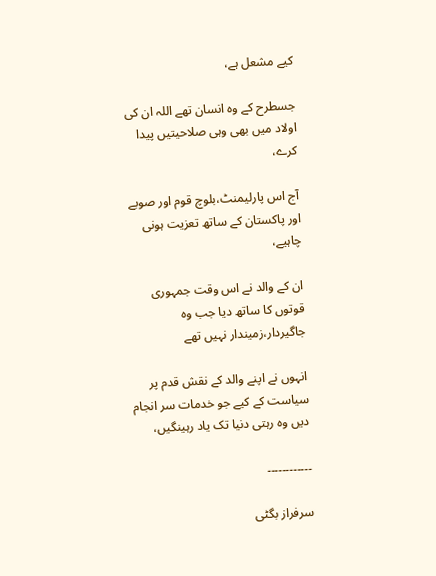کیے مشعل ہے،

جسطرح کے وہ انسان تھے اللہ ان کی اولاد میں بھی وہی صلاحیتیں پیدا کرے،

آج اس پارلیمنٹ،بلوچ قوم اور صوبے اور پاکستان کے ساتھ تعزیت ہونی چاہیے،

ان کے والد نے اس وقت جمہوری قوتوں کا ساتھ دیا جب وہ جاگیردار،زمیندار نہیں تھے

انہوں نے اپنے والد کے نقش قدم پر سیاست کے کیے جو خدمات سر انجام دیں وہ رہتی دنیا تک یاد رہینگیں،

۔۔۔۔۔۔۔۔۔۔۔۔

سرفراز بگٹی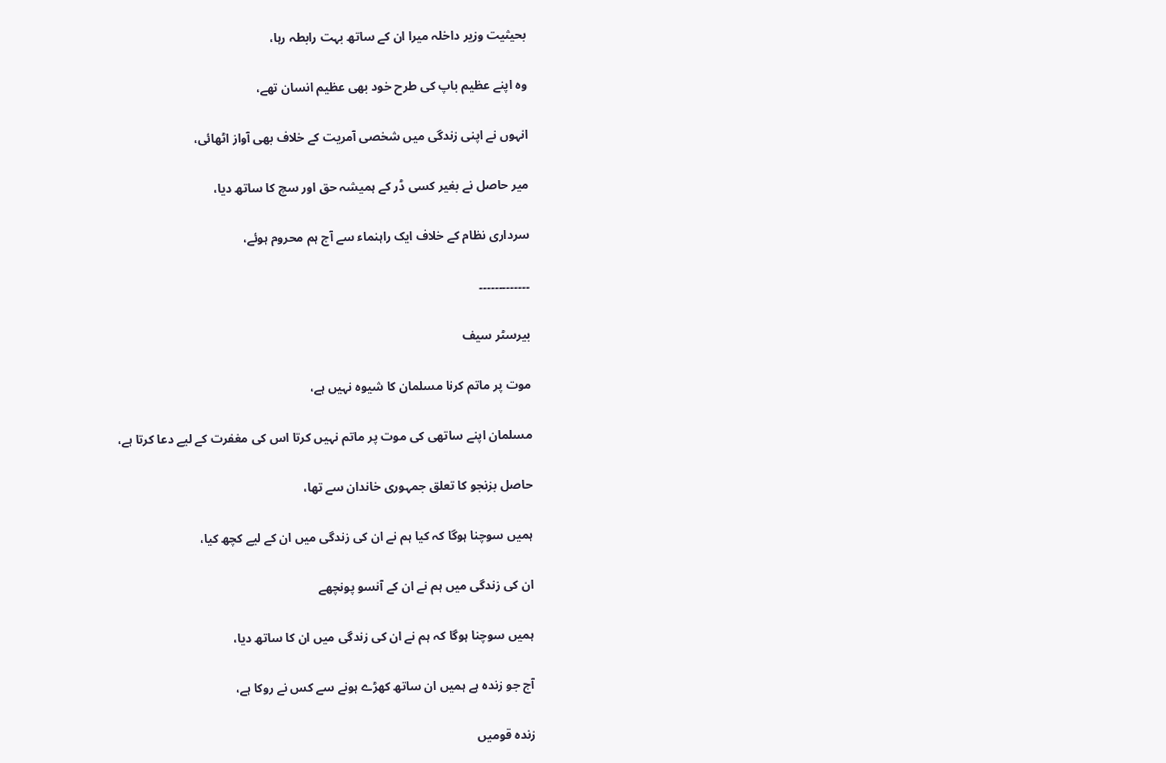بحیثیت وزیر داخلہ میرا ان کے ساتھ بہت رابطہ رہا،

وہ اپنے عظیم باپ کی طرح خود بھی عظیم انسان تھے،

انہوں نے اپنی زندگی میں شخصی آمریت کے خلاف بھی آواز اٹھائی،

میر حاصل نے بغیر کسی ڈر کے ہمیشہ حق اور سچ کا ساتھ دیا،

سرداری نظام کے خلاف ایک راہنماء سے آج ہم محروم ہوئے،

۔۔۔۔۔۔۔۔۔۔۔۔۔

بیرسٹر سیف

موت پر ماتم کرنا مسلمان کا شیوہ نہیں ہے،

مسلمان اپنے ساتھی کی موت پر ماتم نہیں کرتا اس کی مغفرت کے لیے دعا کرتا ہے،

حاصل بزنجو کا تعلق جمہوری خاندان سے تھا،

ہمیں سوچنا ہوگا کہ کیا ہم نے ان کی زندگی میں ان کے لیے کچھ کیا،

ان کی زندگی میں ہم نے ان کے آنسو پونچھے

ہمیں سوچنا ہوگا کہ ہم نے ان کی زندگی میں ان کا ساتھ دیا،

آج جو زندہ ہے ہمیں ان ساتھ کھڑے ہونے سے کس نے روکا ہے،

زندہ قومیں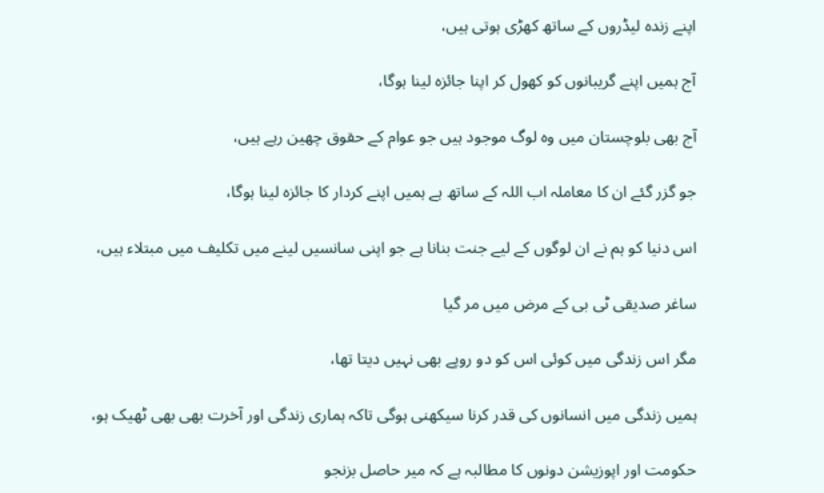اپنے زندہ لیڈروں کے ساتھ کھڑی ہوتی ہیں،

آج ہمیں اپنے گریبانوں کو کھول کر اپنا جائزہ لینا ہوگا،

آج بھی بلوچستان میں وہ لوگ موجود ہیں جو عوام کے حقوق چھین رہے ہیں،

جو گزر گئے ان کا معاملہ اب اللہ کے ساتھ ہے ہمیں اپنے کردار کا جائزہ لینا ہوگا،

اس دنیا کو ہم نے ان لوگوں کے لیے جنت بنانا ہے جو اپنی سانسیں لینے میں تکلیف میں مبتلاء ہیں،

ساغر صدیقی ٹی بی کے مرض میں مر گیا

مگر اس زندگی میں کوئی اس کو دو روپے بھی نہیں دیتا تھا،

ہمیں زندگی میں انسانوں کی قدر کرنا سیکھنی ہوگی تاکہ ہماری زندگی اور آخرت بھی بھی ٹھیک ہو،

حکومت اور اپوزیشن دونوں کا مطالبہ ہے کہ میر حاصل بزنجو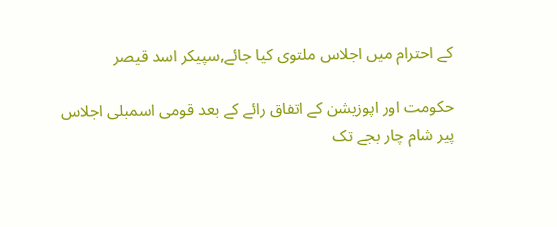کے احترام میں اجلاس ملتوی کیا جائے,سپیکر اسد قیصر

حکومت اور اپوزیشن کے اتفاق رائے کے بعد قومی اسمبلی اجلاس پیر شام چار بجے تک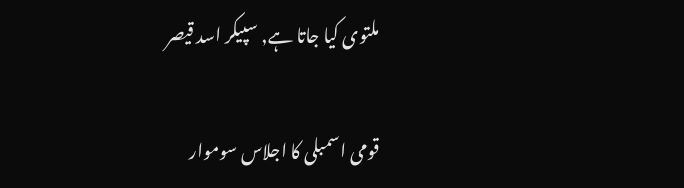ملتوی کیا جاتا ہے, سپیکر اسد قیصر

قومی اسمبلی کا اجلاس سوموار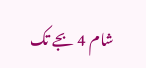شام 4 بجے تک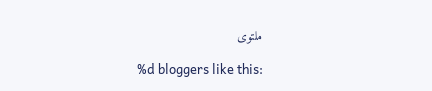ملتوی

%d bloggers like this: